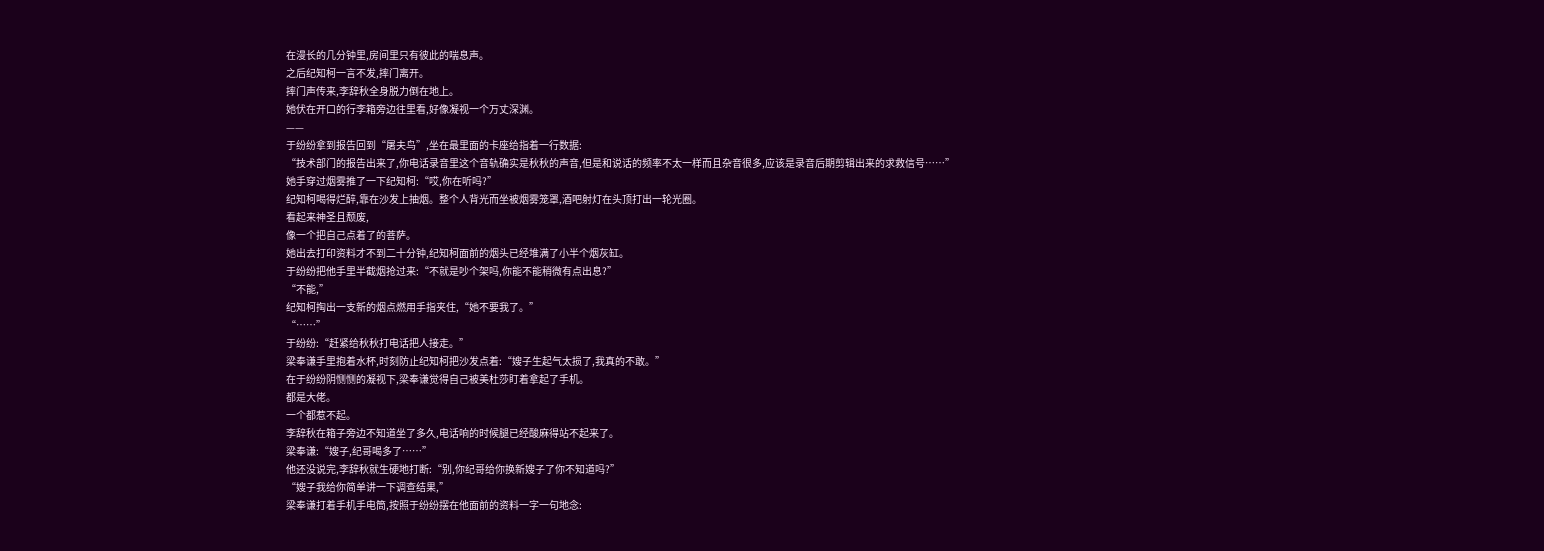在漫长的几分钟里,房间里只有彼此的喘息声。
之后纪知柯一言不发,摔门离开。
摔门声传来,李辞秋全身脱力倒在地上。
她伏在开口的行李箱旁边往里看,好像凝视一个万丈深渊。
——
于纷纷拿到报告回到“屠夫鸟”,坐在最里面的卡座给指着一行数据:
“技术部门的报告出来了,你电话录音里这个音轨确实是秋秋的声音,但是和说话的频率不太一样而且杂音很多,应该是录音后期剪辑出来的求救信号……”
她手穿过烟雾推了一下纪知柯:“哎,你在听吗?”
纪知柯喝得烂醉,靠在沙发上抽烟。整个人背光而坐被烟雾笼罩,酒吧射灯在头顶打出一轮光圈。
看起来神圣且颓废,
像一个把自己点着了的菩萨。
她出去打印资料才不到二十分钟,纪知柯面前的烟头已经堆满了小半个烟灰缸。
于纷纷把他手里半截烟抢过来:“不就是吵个架吗,你能不能稍微有点出息?”
“不能,”
纪知柯掏出一支新的烟点燃用手指夹住,“她不要我了。”
“……”
于纷纷:“赶紧给秋秋打电话把人接走。”
梁奉谦手里抱着水杯,时刻防止纪知柯把沙发点着:“嫂子生起气太损了,我真的不敢。”
在于纷纷阴恻恻的凝视下,梁奉谦觉得自己被美杜莎盯着拿起了手机。
都是大佬。
一个都惹不起。
李辞秋在箱子旁边不知道坐了多久,电话响的时候腿已经酸麻得站不起来了。
梁奉谦:“嫂子,纪哥喝多了……”
他还没说完,李辞秋就生硬地打断:“别,你纪哥给你换新嫂子了你不知道吗?”
“嫂子我给你简单讲一下调查结果,”
梁奉谦打着手机手电筒,按照于纷纷摆在他面前的资料一字一句地念: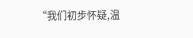“我们初步怀疑,温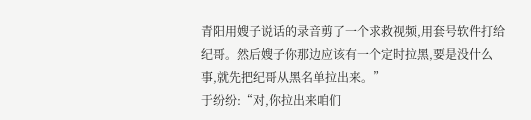青阳用嫂子说话的录音剪了一个求救视频,用套号软件打给纪哥。然后嫂子你那边应该有一个定时拉黑,要是没什么事,就先把纪哥从黑名单拉出来。”
于纷纷:“对,你拉出来咱们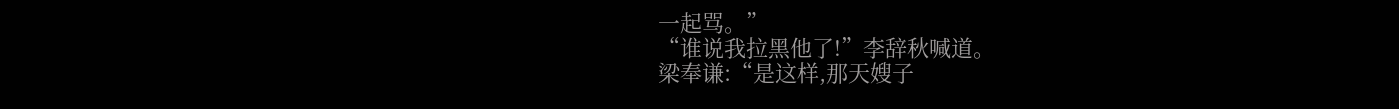一起骂。”
“谁说我拉黑他了!”李辞秋喊道。
梁奉谦:“是这样,那天嫂子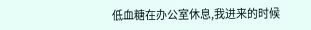低血糖在办公室休息,我进来的时候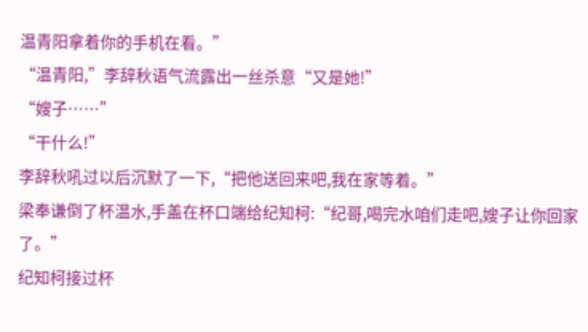温青阳拿着你的手机在看。”
“温青阳,”李辞秋语气流露出一丝杀意“又是她!”
“嫂子……”
“干什么!”
李辞秋吼过以后沉默了一下,“把他送回来吧,我在家等着。”
梁奉谦倒了杯温水,手盖在杯口端给纪知柯:“纪哥,喝完水咱们走吧,嫂子让你回家了。”
纪知柯接过杯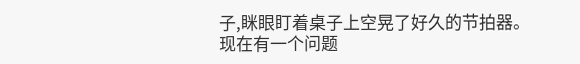子,眯眼盯着桌子上空晃了好久的节拍器。
现在有一个问题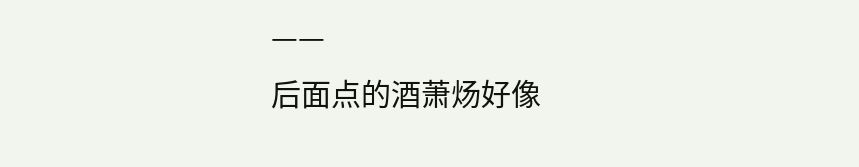——
后面点的酒萧炀好像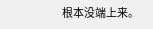根本没端上来。